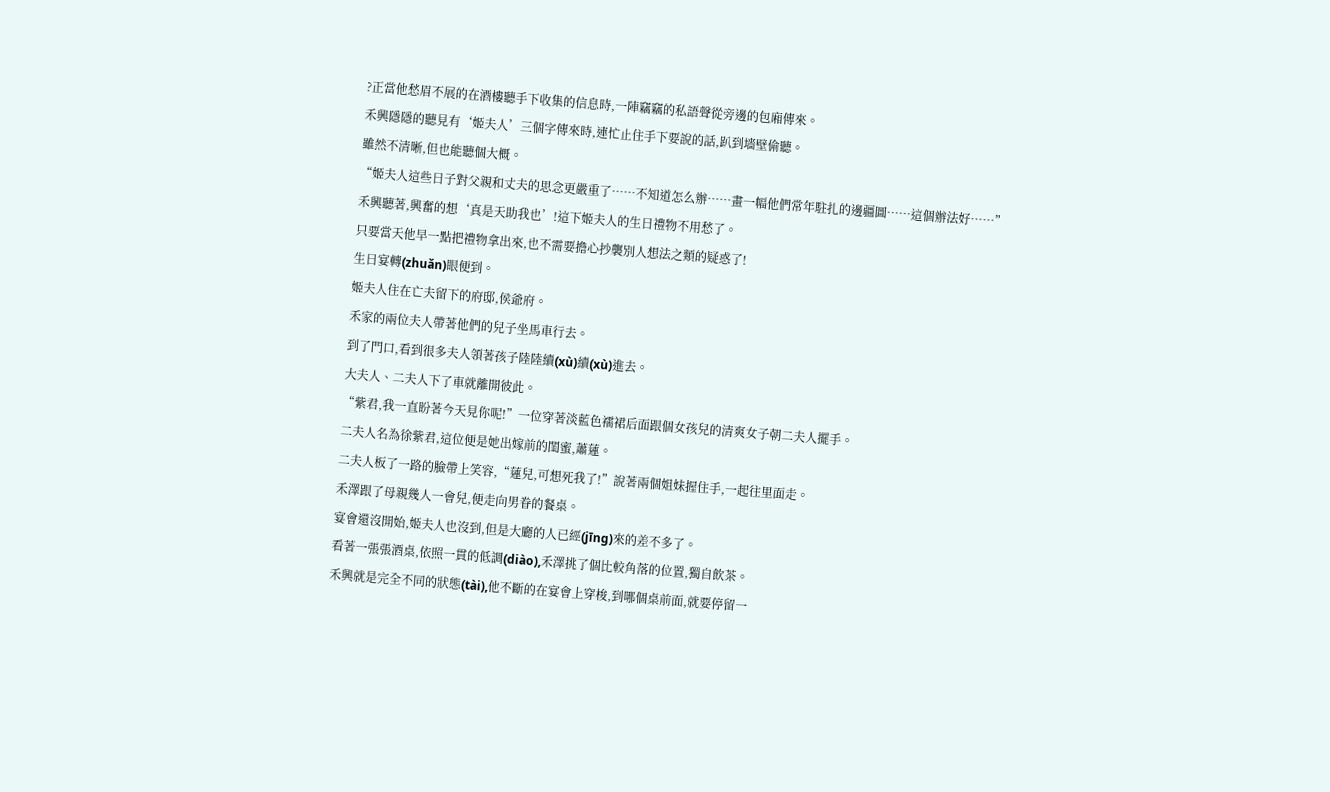?正當他愁眉不展的在酒樓聽手下收集的信息時,一陣竊竊的私語聲從旁邊的包廂傳來。
禾興隱隱的聽見有‘姬夫人’三個字傳來時,連忙止住手下要說的話,趴到墻壁偷聽。
雖然不清晰,但也能聽個大概。
“姬夫人這些日子對父親和丈夫的思念更嚴重了……不知道怎么辦……畫一幅他們常年駐扎的邊疆圖……這個辦法好……”
禾興聽著,興奮的想‘真是天助我也’!這下姬夫人的生日禮物不用愁了。
只要當天他早一點把禮物拿出來,也不需要擔心抄襲別人想法之類的疑惑了!
生日宴轉(zhuǎn)眼便到。
姬夫人住在亡夫留下的府邸,侯爺府。
禾家的兩位夫人帶著他們的兒子坐馬車行去。
到了門口,看到很多夫人領著孩子陸陸續(xù)續(xù)進去。
大夫人、二夫人下了車就離開彼此。
“紫君,我一直盼著今天見你呢!”一位穿著淡藍色襦裙后面跟個女孩兒的清爽女子朝二夫人擺手。
二夫人名為徐紫君,這位便是她出嫁前的閨蜜,蕭蓮。
二夫人板了一路的臉帶上笑容,“蓮兒,可想死我了!”說著兩個姐妹握住手,一起往里面走。
禾澤跟了母親幾人一會兒,便走向男眷的餐桌。
宴會還沒開始,姬夫人也沒到,但是大廳的人已經(jīng)來的差不多了。
看著一張張酒桌,依照一貫的低調(diào),禾澤挑了個比較角落的位置,獨自飲茶。
禾興就是完全不同的狀態(tài),他不斷的在宴會上穿梭,到哪個桌前面,就要停留一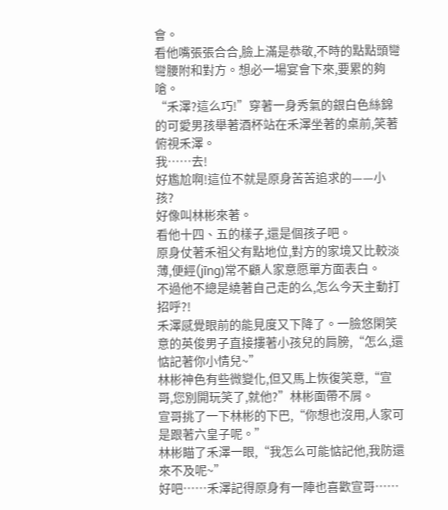會。
看他嘴張張合合,臉上滿是恭敬,不時的點點頭彎彎腰附和對方。想必一場宴會下來,要累的夠嗆。
“禾澤?這么巧!”穿著一身秀氣的銀白色絲錦的可愛男孩舉著酒杯站在禾澤坐著的桌前,笑著俯視禾澤。
我……去!
好尷尬啊!這位不就是原身苦苦追求的——小孩?
好像叫林彬來著。
看他十四、五的樣子,還是個孩子吧。
原身仗著禾祖父有點地位,對方的家境又比較淡薄,便經(jīng)常不顧人家意愿單方面表白。
不過他不總是繞著自己走的么,怎么今天主動打招呼?!
禾澤感覺眼前的能見度又下降了。一臉悠閑笑意的英俊男子直接摟著小孩兒的肩膀,“怎么,還惦記著你小情兒~”
林彬神色有些微變化,但又馬上恢復笑意,“宣哥,您別開玩笑了,就他?”林彬面帶不屑。
宣哥挑了一下林彬的下巴,“你想也沒用,人家可是跟著六皇子呢。”
林彬瞄了禾澤一眼,“我怎么可能惦記他,我防還來不及呢~”
好吧……禾澤記得原身有一陣也喜歡宣哥……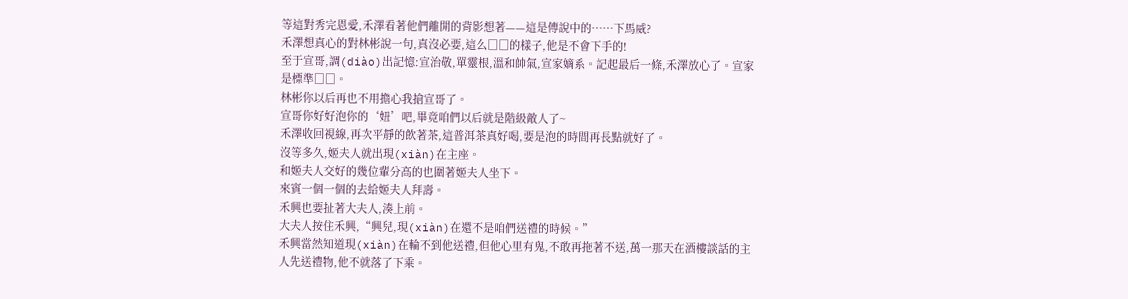等這對秀完恩愛,禾澤看著他們離開的背影想著——這是傳說中的……下馬威?
禾澤想真心的對林彬說一句,真沒必要,這么□□的樣子,他是不會下手的!
至于宣哥,調(diào)出記憶:宣治敬,單靈根,溫和帥氣,宣家嫡系。記起最后一條,禾澤放心了。宣家是標準□□。
林彬你以后再也不用擔心我搶宣哥了。
宣哥你好好泡你的‘妞’吧,畢竟咱們以后就是階級敵人了~
禾澤收回視線,再次平靜的飲著茶,這普洱茶真好喝,要是泡的時間再長點就好了。
沒等多久,姬夫人就出現(xiàn)在主座。
和姬夫人交好的幾位輩分高的也圍著姬夫人坐下。
來賓一個一個的去給姬夫人拜壽。
禾興也要扯著大夫人,湊上前。
大夫人按住禾興,“興兒,現(xiàn)在還不是咱們送禮的時候。”
禾興當然知道現(xiàn)在輪不到他送禮,但他心里有鬼,不敢再拖著不送,萬一那天在酒樓談話的主人先送禮物,他不就落了下乘。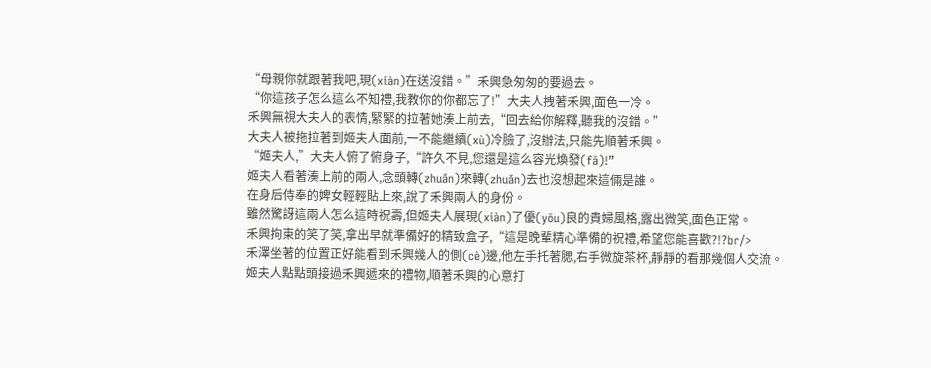“母親你就跟著我吧,現(xiàn)在送沒錯。”禾興急匆匆的要過去。
“你這孩子怎么這么不知禮,我教你的你都忘了!”大夫人拽著禾興,面色一冷。
禾興無視大夫人的表情,緊緊的拉著她湊上前去,“回去給你解釋,聽我的沒錯。”
大夫人被拖拉著到姬夫人面前,一不能繼續(xù)冷臉了,沒辦法,只能先順著禾興。
“姬夫人,”大夫人俯了俯身子,“許久不見,您還是這么容光煥發(fā)!”
姬夫人看著湊上前的兩人,念頭轉(zhuǎn)來轉(zhuǎn)去也沒想起來這倆是誰。
在身后侍奉的婢女輕輕貼上來,說了禾興兩人的身份。
雖然驚訝這兩人怎么這時祝壽,但姬夫人展現(xiàn)了優(yōu)良的貴婦風格,露出微笑,面色正常。
禾興拘束的笑了笑,拿出早就準備好的精致盒子,“這是晚輩精心準備的祝禮,希望您能喜歡?!?br/>
禾澤坐著的位置正好能看到禾興幾人的側(cè)邊,他左手托著腮,右手微旋茶杯,靜靜的看那幾個人交流。
姬夫人點點頭接過禾興遞來的禮物,順著禾興的心意打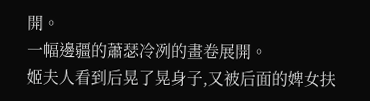開。
一幅邊疆的蕭瑟冷冽的畫卷展開。
姬夫人看到后晃了晃身子,又被后面的婢女扶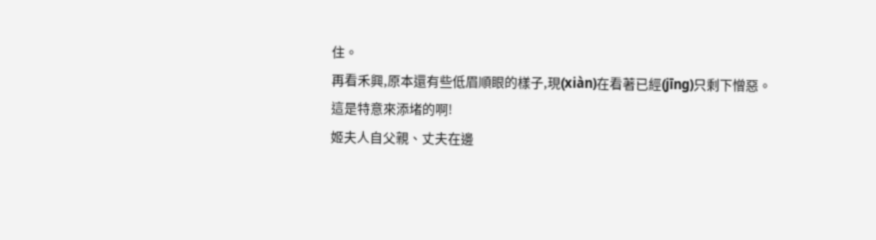住。
再看禾興,原本還有些低眉順眼的樣子,現(xiàn)在看著已經(jīng)只剩下憎惡。
這是特意來添堵的啊!
姬夫人自父親、丈夫在邊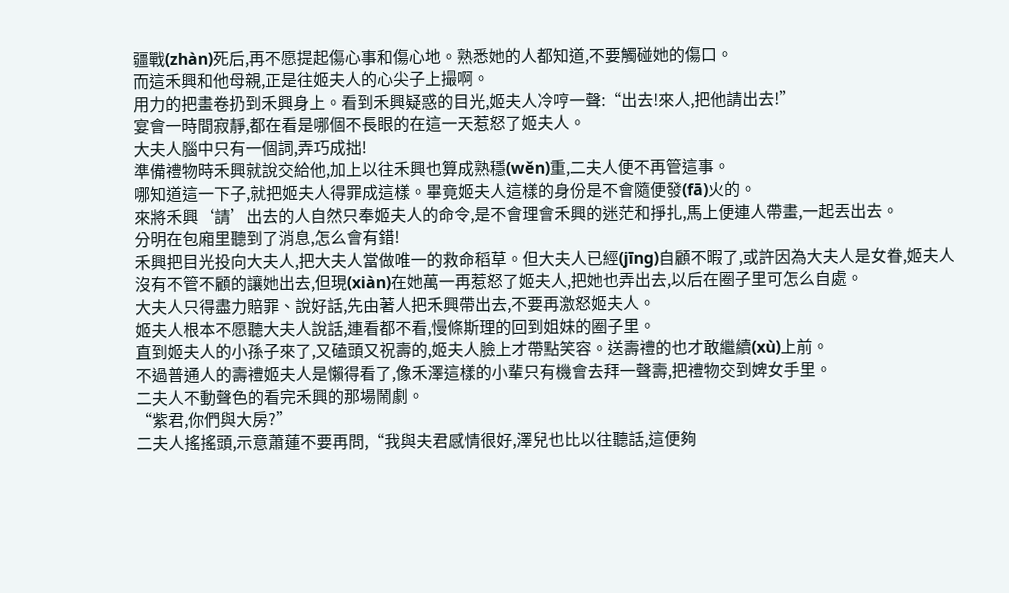疆戰(zhàn)死后,再不愿提起傷心事和傷心地。熟悉她的人都知道,不要觸碰她的傷口。
而這禾興和他母親,正是往姬夫人的心尖子上撮啊。
用力的把畫卷扔到禾興身上。看到禾興疑惑的目光,姬夫人冷哼一聲:“出去!來人,把他請出去!”
宴會一時間寂靜,都在看是哪個不長眼的在這一天惹怒了姬夫人。
大夫人腦中只有一個詞,弄巧成拙!
準備禮物時禾興就說交給他,加上以往禾興也算成熟穩(wěn)重,二夫人便不再管這事。
哪知道這一下子,就把姬夫人得罪成這樣。畢竟姬夫人這樣的身份是不會隨便發(fā)火的。
來將禾興‘請’出去的人自然只奉姬夫人的命令,是不會理會禾興的迷茫和掙扎,馬上便連人帶畫,一起丟出去。
分明在包廂里聽到了消息,怎么會有錯!
禾興把目光投向大夫人,把大夫人當做唯一的救命稻草。但大夫人已經(jīng)自顧不暇了,或許因為大夫人是女眷,姬夫人沒有不管不顧的讓她出去,但現(xiàn)在她萬一再惹怒了姬夫人,把她也弄出去,以后在圈子里可怎么自處。
大夫人只得盡力賠罪、說好話,先由著人把禾興帶出去,不要再激怒姬夫人。
姬夫人根本不愿聽大夫人說話,連看都不看,慢條斯理的回到姐妹的圈子里。
直到姬夫人的小孫子來了,又磕頭又祝壽的,姬夫人臉上才帶點笑容。送壽禮的也才敢繼續(xù)上前。
不過普通人的壽禮姬夫人是懶得看了,像禾澤這樣的小輩只有機會去拜一聲壽,把禮物交到婢女手里。
二夫人不動聲色的看完禾興的那場鬧劇。
“紫君,你們與大房?”
二夫人搖搖頭,示意蕭蓮不要再問,“我與夫君感情很好,澤兒也比以往聽話,這便夠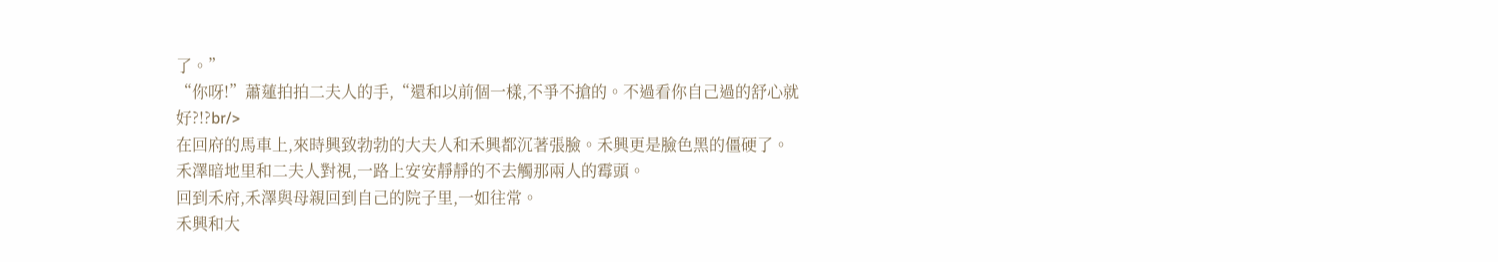了。”
“你呀!”蕭蓮拍拍二夫人的手,“還和以前個一樣,不爭不搶的。不過看你自己過的舒心就好?!?br/>
在回府的馬車上,來時興致勃勃的大夫人和禾興都沉著張臉。禾興更是臉色黑的僵硬了。
禾澤暗地里和二夫人對視,一路上安安靜靜的不去觸那兩人的霉頭。
回到禾府,禾澤與母親回到自己的院子里,一如往常。
禾興和大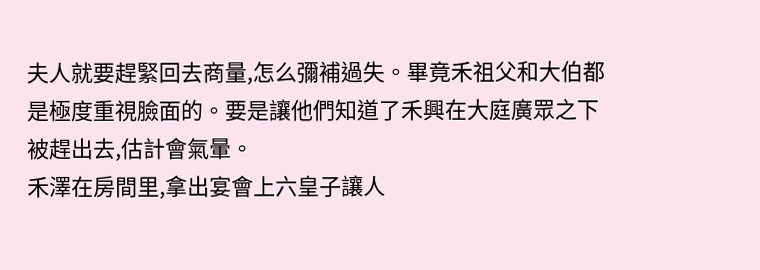夫人就要趕緊回去商量,怎么彌補過失。畢竟禾祖父和大伯都是極度重視臉面的。要是讓他們知道了禾興在大庭廣眾之下被趕出去,估計會氣暈。
禾澤在房間里,拿出宴會上六皇子讓人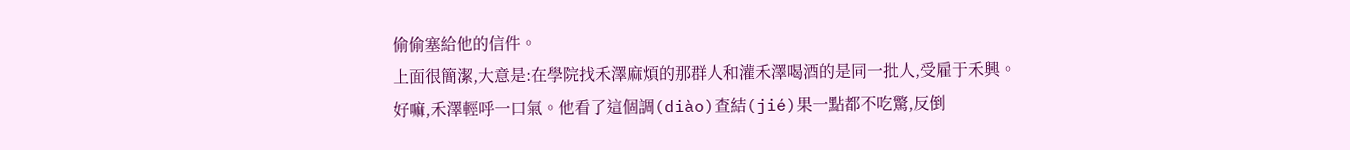偷偷塞給他的信件。
上面很簡潔,大意是:在學院找禾澤麻煩的那群人和灌禾澤喝酒的是同一批人,受雇于禾興。
好嘛,禾澤輕呼一口氣。他看了這個調(diào)查結(jié)果一點都不吃驚,反倒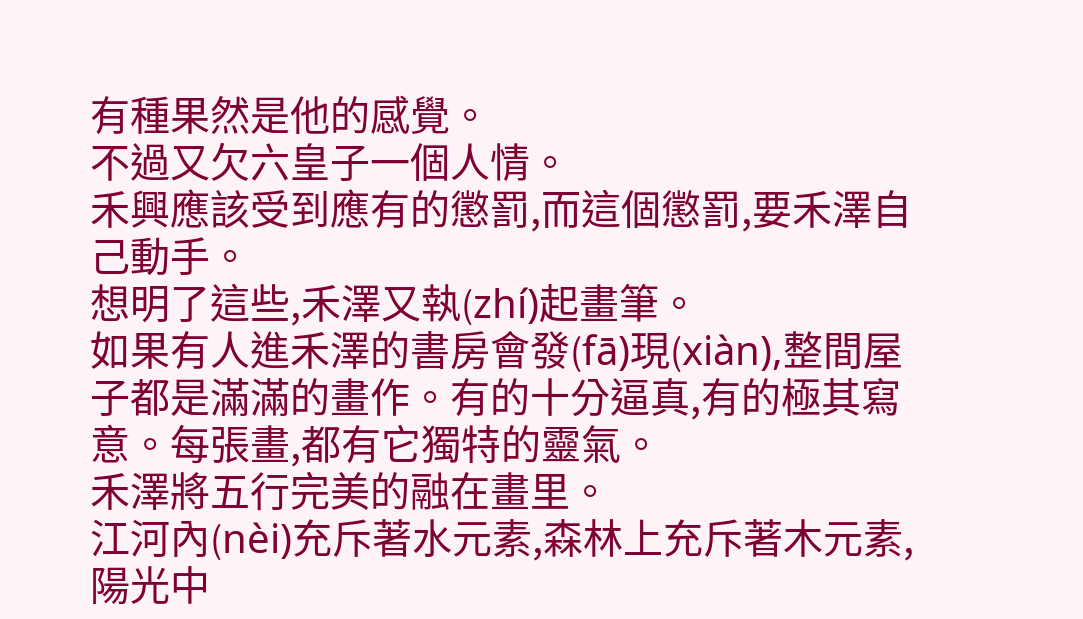有種果然是他的感覺。
不過又欠六皇子一個人情。
禾興應該受到應有的懲罰,而這個懲罰,要禾澤自己動手。
想明了這些,禾澤又執(zhí)起畫筆。
如果有人進禾澤的書房會發(fā)現(xiàn),整間屋子都是滿滿的畫作。有的十分逼真,有的極其寫意。每張畫,都有它獨特的靈氣。
禾澤將五行完美的融在畫里。
江河內(nèi)充斥著水元素,森林上充斥著木元素,陽光中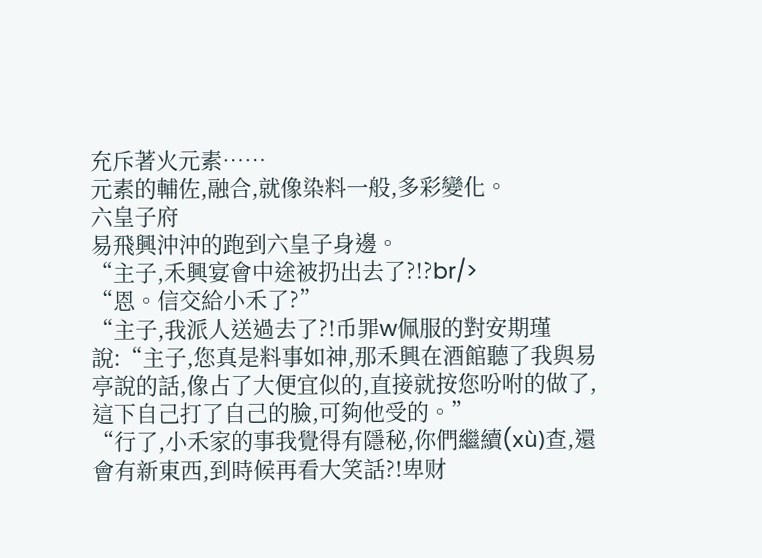充斥著火元素……
元素的輔佐,融合,就像染料一般,多彩變化。
六皇子府
易飛興沖沖的跑到六皇子身邊。
“主子,禾興宴會中途被扔出去了?!?br/>
“恩。信交給小禾了?”
“主子,我派人送過去了?!币罪w佩服的對安期瑾說:“主子,您真是料事如神,那禾興在酒館聽了我與易亭說的話,像占了大便宜似的,直接就按您吩咐的做了,這下自己打了自己的臉,可夠他受的。”
“行了,小禾家的事我覺得有隱秘,你們繼續(xù)查,還會有新東西,到時候再看大笑話?!卑财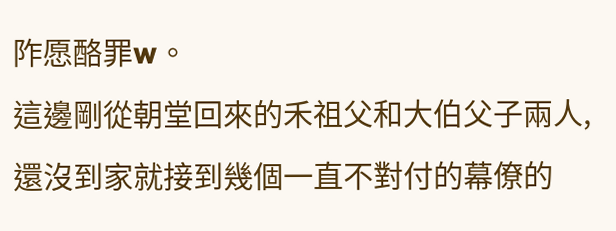阼愿酪罪w。
這邊剛從朝堂回來的禾祖父和大伯父子兩人,還沒到家就接到幾個一直不對付的幕僚的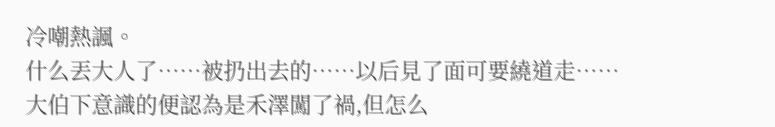冷嘲熱諷。
什么丟大人了……被扔出去的……以后見了面可要繞道走……
大伯下意識的便認為是禾澤闖了禍,但怎么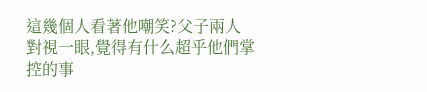這幾個人看著他嘲笑?父子兩人對視一眼,覺得有什么超乎他們掌控的事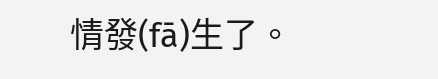情發(fā)生了。